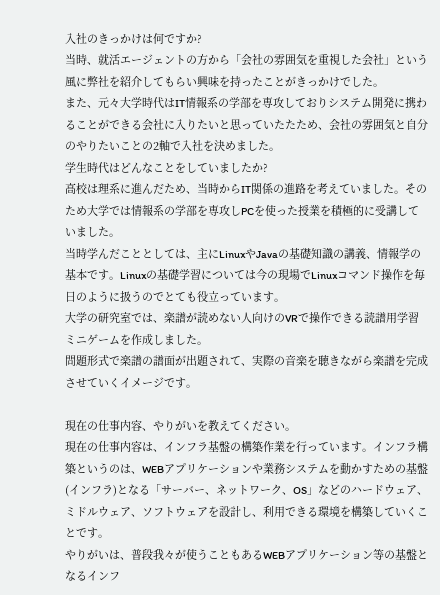入社のきっかけは何ですか?
当時、就活エージェントの方から「会社の雰囲気を重視した会社」という風に弊社を紹介してもらい興味を持ったことがきっかけでした。
また、元々大学時代はIT情報系の学部を専攻しておりシステム開発に携わることができる会社に入りたいと思っていたたため、会社の雰囲気と自分のやりたいことの2軸で入社を決めました。
学生時代はどんなことをしていましたか?
高校は理系に進んだため、当時からIT関係の進路を考えていました。そのため大学では情報系の学部を専攻しPCを使った授業を積極的に受講していました。
当時学んだこととしては、主にLinuxやJavaの基礎知識の講義、情報学の基本です。Linuxの基礎学習については今の現場でLinuxコマンド操作を毎日のように扱うのでとても役立っています。
大学の研究室では、楽譜が読めない人向けのVRで操作できる読譜用学習ミニゲームを作成しました。
問題形式で楽譜の譜面が出題されて、実際の音楽を聴きながら楽譜を完成させていくイメージです。

現在の仕事内容、やりがいを教えてください。
現在の仕事内容は、インフラ基盤の構築作業を行っています。インフラ構築というのは、WEBアプリケーションや業務システムを動かすための基盤(インフラ)となる「サーバー、ネットワーク、OS」などのハードウェア、ミドルウェア、ソフトウェアを設計し、利用できる環境を構築していくことです。
やりがいは、普段我々が使うこともあるWEBアプリケーション等の基盤となるインフ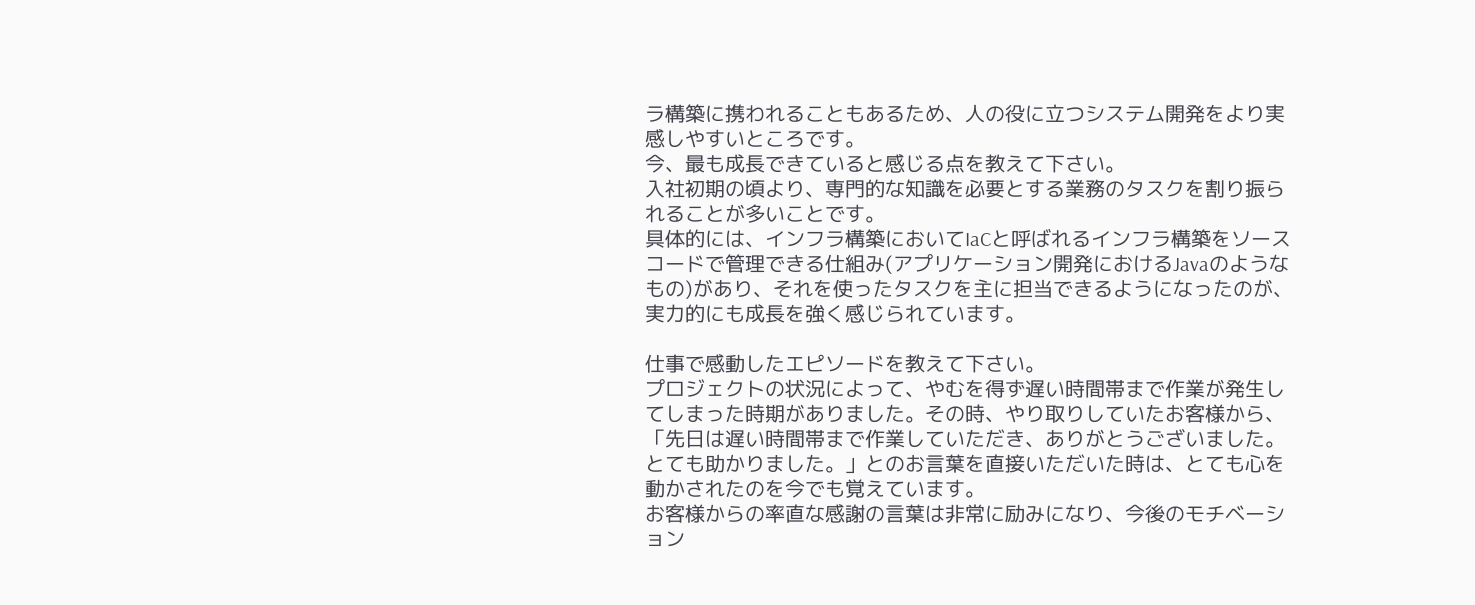ラ構築に携われることもあるため、人の役に立つシステム開発をより実感しやすいところです。
今、最も成長できていると感じる点を教えて下さい。
入社初期の頃より、専門的な知識を必要とする業務のタスクを割り振られることが多いことです。
具体的には、インフラ構築においてIaCと呼ばれるインフラ構築をソースコードで管理できる仕組み(アプリケーション開発におけるJavaのようなもの)があり、それを使ったタスクを主に担当できるようになったのが、実力的にも成長を強く感じられています。

仕事で感動したエピソードを教えて下さい。
プロジェクトの状況によって、やむを得ず遅い時間帯まで作業が発生してしまった時期がありました。その時、やり取りしていたお客様から、「先日は遅い時間帯まで作業していただき、ありがとうございました。とても助かりました。」とのお言葉を直接いただいた時は、とても心を動かされたのを今でも覚えています。
お客様からの率直な感謝の言葉は非常に励みになり、今後のモチベーション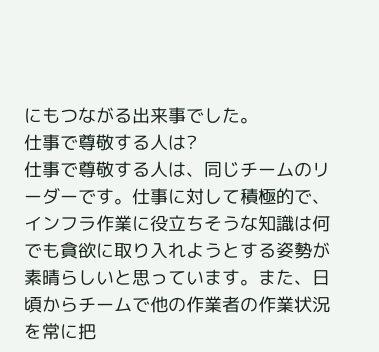にもつながる出来事でした。
仕事で尊敬する人は?
仕事で尊敬する人は、同じチームのリーダーです。仕事に対して積極的で、インフラ作業に役立ちそうな知識は何でも貪欲に取り入れようとする姿勢が素晴らしいと思っています。また、日頃からチームで他の作業者の作業状況を常に把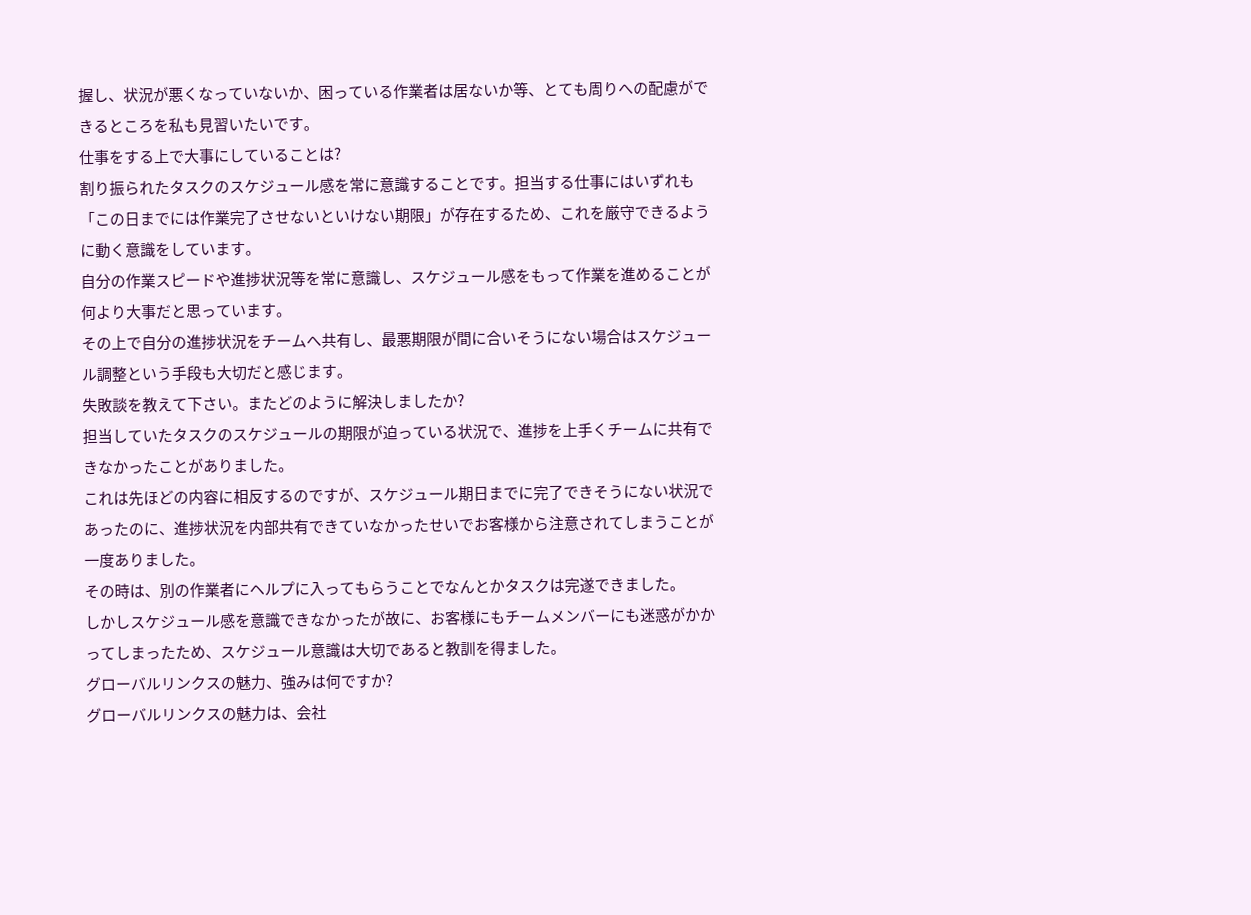握し、状況が悪くなっていないか、困っている作業者は居ないか等、とても周りへの配慮ができるところを私も見習いたいです。
仕事をする上で大事にしていることは?
割り振られたタスクのスケジュール感を常に意識することです。担当する仕事にはいずれも「この日までには作業完了させないといけない期限」が存在するため、これを厳守できるように動く意識をしています。
自分の作業スピードや進捗状況等を常に意識し、スケジュール感をもって作業を進めることが何より大事だと思っています。
その上で自分の進捗状況をチームへ共有し、最悪期限が間に合いそうにない場合はスケジュール調整という手段も大切だと感じます。
失敗談を教えて下さい。またどのように解決しましたか?
担当していたタスクのスケジュールの期限が迫っている状況で、進捗を上手くチームに共有できなかったことがありました。
これは先ほどの内容に相反するのですが、スケジュール期日までに完了できそうにない状況であったのに、進捗状況を内部共有できていなかったせいでお客様から注意されてしまうことが一度ありました。
その時は、別の作業者にヘルプに入ってもらうことでなんとかタスクは完遂できました。
しかしスケジュール感を意識できなかったが故に、お客様にもチームメンバーにも迷惑がかかってしまったため、スケジュール意識は大切であると教訓を得ました。
グローバルリンクスの魅力、強みは何ですか?
グローバルリンクスの魅力は、会社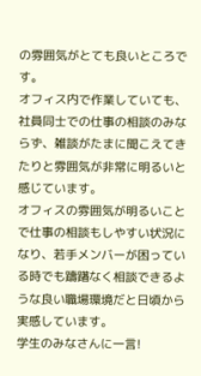の雰囲気がとても良いところです。
オフィス内で作業していても、社員同士での仕事の相談のみならず、雑談がたまに聞こえてきたりと雰囲気が非常に明るいと感じています。
オフィスの雰囲気が明るいことで仕事の相談もしやすい状況になり、若手メンバーが困っている時でも躊躇なく相談できるような良い職場環境だと日頃から実感しています。
学生のみなさんに一言!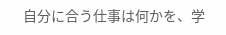自分に合う仕事は何かを、学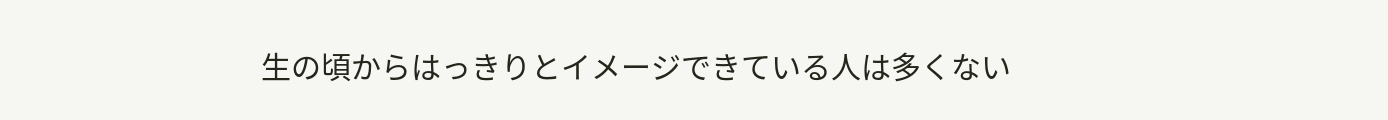生の頃からはっきりとイメージできている人は多くない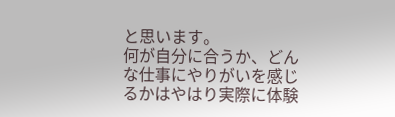と思います。
何が自分に合うか、どんな仕事にやりがいを感じるかはやはり実際に体験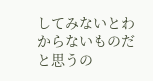してみないとわからないものだと思うの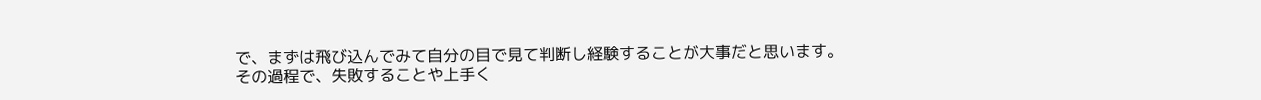で、まずは飛び込んでみて自分の目で見て判断し経験することが大事だと思います。
その過程で、失敗することや上手く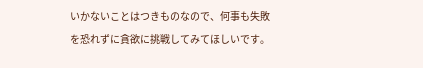いかないことはつきものなので、何事も失敗を恐れずに貪欲に挑戦してみてほしいです。